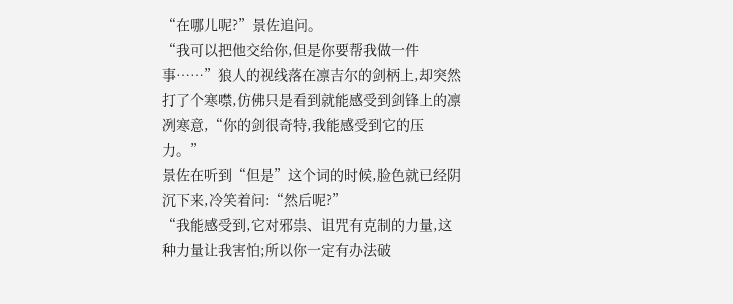“在哪儿呢?”景佐追问。
“我可以把他交给你,但是你要帮我做一件事……”狼人的视线落在凛吉尔的剑柄上,却突然打了个寒噤,仿佛只是看到就能感受到剑锋上的凛冽寒意,“你的剑很奇特,我能感受到它的压力。”
景佐在听到“但是”这个词的时候,脸色就已经阴沉下来,冷笑着问:“然后呢?”
“我能感受到,它对邪祟、诅咒有克制的力量,这种力量让我害怕;所以你一定有办法破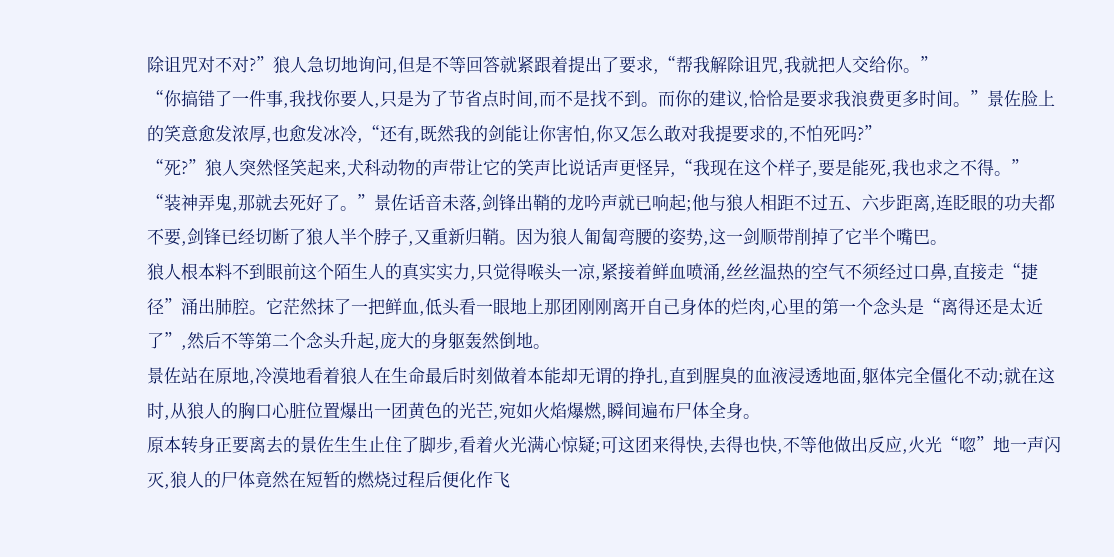除诅咒对不对?”狼人急切地询问,但是不等回答就紧跟着提出了要求,“帮我解除诅咒,我就把人交给你。”
“你搞错了一件事,我找你要人,只是为了节省点时间,而不是找不到。而你的建议,恰恰是要求我浪费更多时间。”景佐脸上的笑意愈发浓厚,也愈发冰冷,“还有,既然我的剑能让你害怕,你又怎么敢对我提要求的,不怕死吗?”
“死?”狼人突然怪笑起来,犬科动物的声带让它的笑声比说话声更怪异,“我现在这个样子,要是能死,我也求之不得。”
“装神弄鬼,那就去死好了。”景佐话音未落,剑锋出鞘的龙吟声就已响起;他与狼人相距不过五、六步距离,连眨眼的功夫都不要,剑锋已经切断了狼人半个脖子,又重新归鞘。因为狼人匍匐弯腰的姿势,这一剑顺带削掉了它半个嘴巴。
狼人根本料不到眼前这个陌生人的真实实力,只觉得喉头一凉,紧接着鲜血喷涌,丝丝温热的空气不须经过口鼻,直接走“捷径”涌出肺腔。它茫然抹了一把鲜血,低头看一眼地上那团刚刚离开自己身体的烂肉,心里的第一个念头是“离得还是太近了”,然后不等第二个念头升起,庞大的身躯轰然倒地。
景佐站在原地,冷漠地看着狼人在生命最后时刻做着本能却无谓的挣扎,直到腥臭的血液浸透地面,躯体完全僵化不动;就在这时,从狼人的胸口心脏位置爆出一团黄色的光芒,宛如火焰爆燃,瞬间遍布尸体全身。
原本转身正要离去的景佐生生止住了脚步,看着火光满心惊疑;可这团来得快,去得也快,不等他做出反应,火光“唿”地一声闪灭,狼人的尸体竟然在短暂的燃烧过程后便化作飞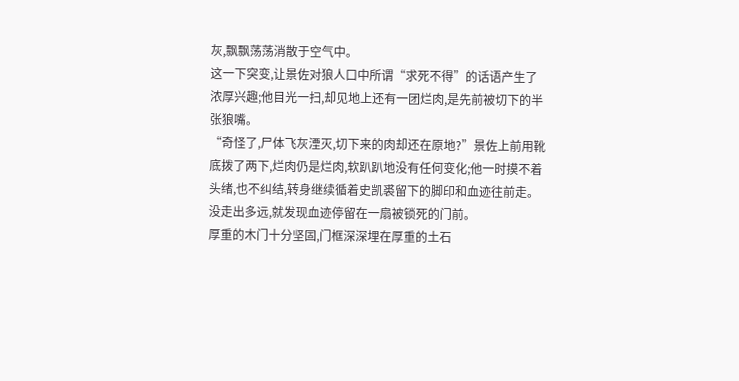灰,飘飘荡荡消散于空气中。
这一下突变,让景佐对狼人口中所谓“求死不得”的话语产生了浓厚兴趣;他目光一扫,却见地上还有一团烂肉,是先前被切下的半张狼嘴。
“奇怪了,尸体飞灰湮灭,切下来的肉却还在原地?”景佐上前用靴底拨了两下,烂肉仍是烂肉,软趴趴地没有任何变化;他一时摸不着头绪,也不纠结,转身继续循着史凯裘留下的脚印和血迹往前走。没走出多远,就发现血迹停留在一扇被锁死的门前。
厚重的木门十分坚固,门框深深埋在厚重的土石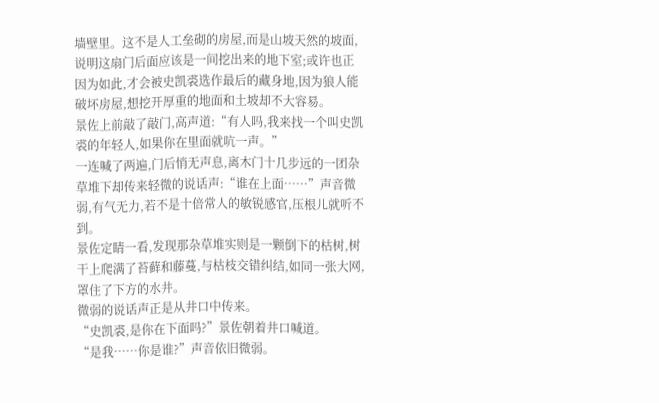墙壁里。这不是人工垒砌的房屋,而是山坡天然的坡面,说明这扇门后面应该是一间挖出来的地下室;或许也正因为如此,才会被史凯裘选作最后的藏身地,因为狼人能破坏房屋,想挖开厚重的地面和土坡却不大容易。
景佐上前敲了敲门,高声道:“有人吗,我来找一个叫史凯裘的年轻人,如果你在里面就吭一声。”
一连喊了两遍,门后悄无声息,离木门十几步远的一团杂草堆下却传来轻微的说话声:“谁在上面……”声音微弱,有气无力,若不是十倍常人的敏锐感官,压根儿就听不到。
景佐定睛一看,发现那杂草堆实则是一颗倒下的枯树,树干上爬满了苔藓和藤蔓,与枯枝交错纠结,如同一张大网,罩住了下方的水井。
微弱的说话声正是从井口中传来。
“史凯裘,是你在下面吗?”景佐朝着井口喊道。
“是我……你是谁?”声音依旧微弱。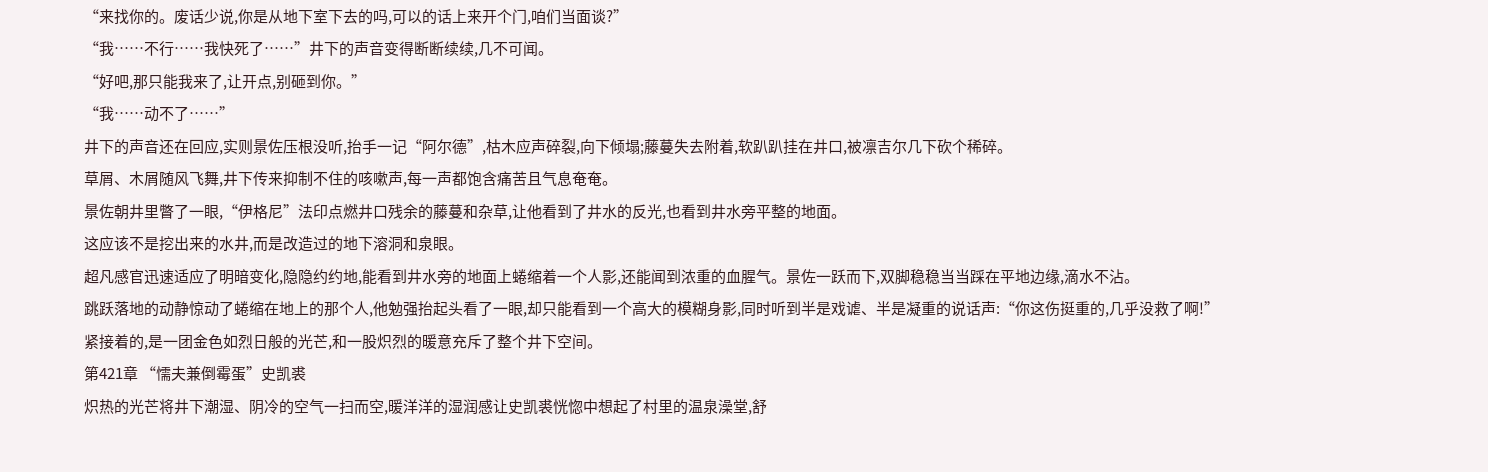“来找你的。废话少说,你是从地下室下去的吗,可以的话上来开个门,咱们当面谈?”
“我……不行……我快死了……”井下的声音变得断断续续,几不可闻。
“好吧,那只能我来了,让开点,别砸到你。”
“我……动不了……”
井下的声音还在回应,实则景佐压根没听,抬手一记“阿尔德”,枯木应声碎裂,向下倾塌;藤蔓失去附着,软趴趴挂在井口,被凛吉尔几下砍个稀碎。
草屑、木屑随风飞舞,井下传来抑制不住的咳嗽声,每一声都饱含痛苦且气息奄奄。
景佐朝井里瞥了一眼,“伊格尼”法印点燃井口残余的藤蔓和杂草,让他看到了井水的反光,也看到井水旁平整的地面。
这应该不是挖出来的水井,而是改造过的地下溶洞和泉眼。
超凡感官迅速适应了明暗变化,隐隐约约地,能看到井水旁的地面上蜷缩着一个人影,还能闻到浓重的血腥气。景佐一跃而下,双脚稳稳当当踩在平地边缘,滴水不沾。
跳跃落地的动静惊动了蜷缩在地上的那个人,他勉强抬起头看了一眼,却只能看到一个高大的模糊身影,同时听到半是戏谑、半是凝重的说话声:“你这伤挺重的,几乎没救了啊!”
紧接着的,是一团金色如烈日般的光芒,和一股炽烈的暖意充斥了整个井下空间。
第421章 “懦夫兼倒霉蛋”史凯裘
炽热的光芒将井下潮湿、阴冷的空气一扫而空,暖洋洋的湿润感让史凯裘恍惚中想起了村里的温泉澡堂,舒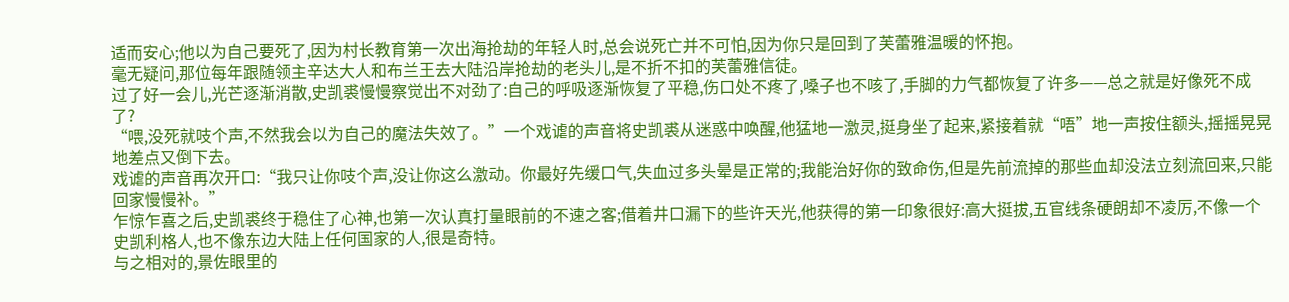适而安心;他以为自己要死了,因为村长教育第一次出海抢劫的年轻人时,总会说死亡并不可怕,因为你只是回到了芙蕾雅温暖的怀抱。
毫无疑问,那位每年跟随领主辛达大人和布兰王去大陆沿岸抢劫的老头儿,是不折不扣的芙蕾雅信徒。
过了好一会儿,光芒逐渐消散,史凯裘慢慢察觉出不对劲了:自己的呼吸逐渐恢复了平稳,伤口处不疼了,嗓子也不咳了,手脚的力气都恢复了许多——总之就是好像死不成了?
“喂,没死就吱个声,不然我会以为自己的魔法失效了。”一个戏谑的声音将史凯裘从迷惑中唤醒,他猛地一激灵,挺身坐了起来,紧接着就“唔”地一声按住额头,摇摇晃晃地差点又倒下去。
戏谑的声音再次开口:“我只让你吱个声,没让你这么激动。你最好先缓口气,失血过多头晕是正常的;我能治好你的致命伤,但是先前流掉的那些血却没法立刻流回来,只能回家慢慢补。”
乍惊乍喜之后,史凯裘终于稳住了心神,也第一次认真打量眼前的不速之客;借着井口漏下的些许天光,他获得的第一印象很好:高大挺拔,五官线条硬朗却不凌厉,不像一个史凯利格人,也不像东边大陆上任何国家的人,很是奇特。
与之相对的,景佐眼里的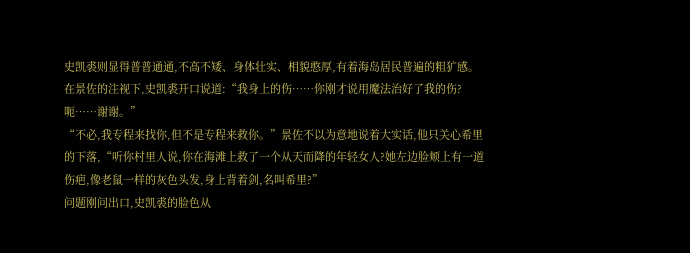史凯裘则显得普普通通,不高不矮、身体壮实、相貌憨厚,有着海岛居民普遍的粗犷感。
在景佐的注视下,史凯裘开口说道:“我身上的伤……你刚才说用魔法治好了我的伤?呃……谢谢。”
“不必,我专程来找你,但不是专程来救你。”景佐不以为意地说着大实话,他只关心希里的下落,“听你村里人说,你在海滩上救了一个从天而降的年轻女人?她左边脸颊上有一道伤疤,像老鼠一样的灰色头发,身上背着剑,名叫希里?”
问题刚问出口,史凯裘的脸色从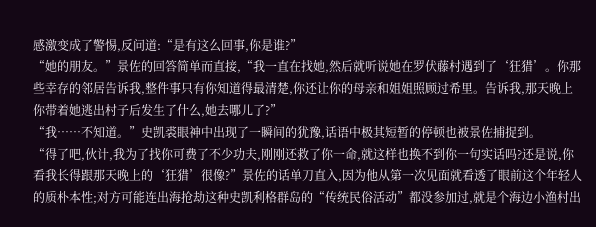感激变成了警惕,反问道:“是有这么回事,你是谁?”
“她的朋友。”景佐的回答简单而直接,“我一直在找她,然后就听说她在罗伏藤村遇到了‘狂猎’。你那些幸存的邻居告诉我,整件事只有你知道得最清楚,你还让你的母亲和姐姐照顾过希里。告诉我,那天晚上你带着她逃出村子后发生了什么,她去哪儿了?”
“我……不知道。”史凯裘眼神中出现了一瞬间的犹豫,话语中极其短暂的停顿也被景佐捕捉到。
“得了吧,伙计,我为了找你可费了不少功夫,刚刚还救了你一命,就这样也换不到你一句实话吗?还是说,你看我长得跟那天晚上的‘狂猎’很像?”景佐的话单刀直入,因为他从第一次见面就看透了眼前这个年轻人的质朴本性;对方可能连出海抢劫这种史凯利格群岛的“传统民俗活动”都没参加过,就是个海边小渔村出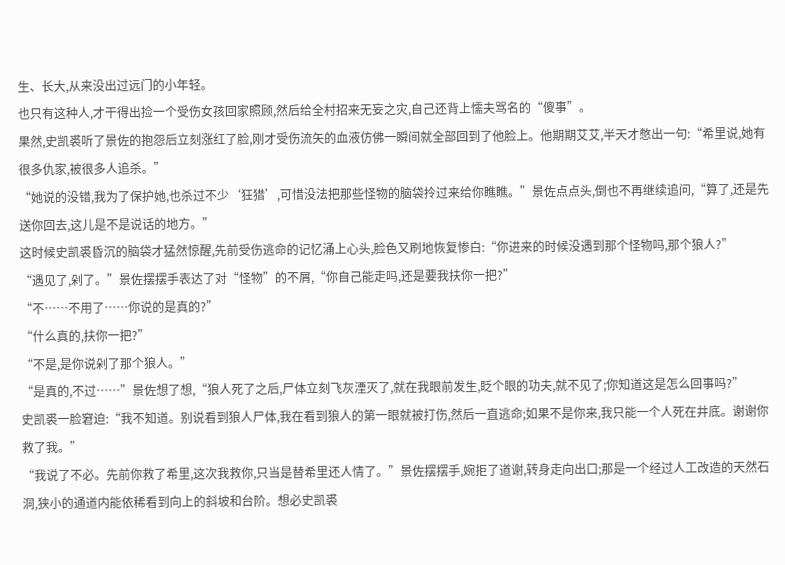生、长大,从来没出过远门的小年轻。
也只有这种人,才干得出捡一个受伤女孩回家照顾,然后给全村招来无妄之灾,自己还背上懦夫骂名的“傻事”。
果然,史凯裘听了景佐的抱怨后立刻涨红了脸,刚才受伤流矢的血液仿佛一瞬间就全部回到了他脸上。他期期艾艾,半天才憋出一句:“希里说,她有很多仇家,被很多人追杀。”
“她说的没错,我为了保护她,也杀过不少‘狂猎’,可惜没法把那些怪物的脑袋拎过来给你瞧瞧。”景佐点点头,倒也不再继续追问,“算了,还是先送你回去,这儿是不是说话的地方。”
这时候史凯裘昏沉的脑袋才猛然惊醒,先前受伤逃命的记忆涌上心头,脸色又刷地恢复惨白:“你进来的时候没遇到那个怪物吗,那个狼人?”
“遇见了,剁了。”景佐摆摆手表达了对“怪物”的不屑,“你自己能走吗,还是要我扶你一把?”
“不……不用了……你说的是真的?”
“什么真的,扶你一把?”
“不是,是你说剁了那个狼人。”
“是真的,不过……”景佐想了想,“狼人死了之后,尸体立刻飞灰湮灭了,就在我眼前发生,眨个眼的功夫,就不见了;你知道这是怎么回事吗?”
史凯裘一脸窘迫:“我不知道。别说看到狼人尸体,我在看到狼人的第一眼就被打伤,然后一直逃命;如果不是你来,我只能一个人死在井底。谢谢你救了我。”
“我说了不必。先前你救了希里,这次我救你,只当是替希里还人情了。”景佐摆摆手,婉拒了道谢,转身走向出口;那是一个经过人工改造的天然石洞,狭小的通道内能依稀看到向上的斜坡和台阶。想必史凯裘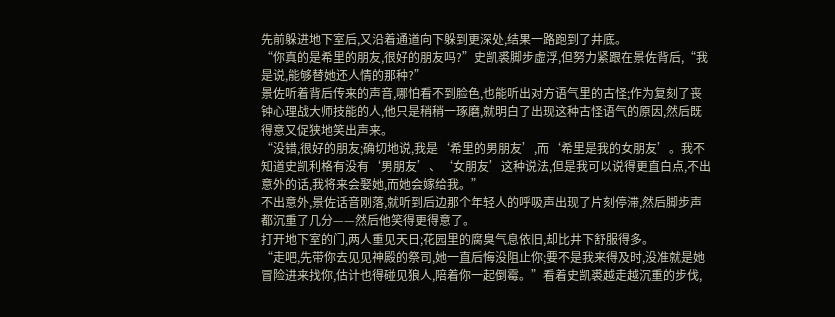先前躲进地下室后,又沿着通道向下躲到更深处,结果一路跑到了井底。
“你真的是希里的朋友,很好的朋友吗?”史凯裘脚步虚浮,但努力紧跟在景佐背后,“我是说,能够替她还人情的那种?”
景佐听着背后传来的声音,哪怕看不到脸色,也能听出对方语气里的古怪;作为复刻了丧钟心理战大师技能的人,他只是稍稍一琢磨,就明白了出现这种古怪语气的原因,然后既得意又促狭地笑出声来。
“没错,很好的朋友;确切地说,我是‘希里的男朋友’,而‘希里是我的女朋友’。我不知道史凯利格有没有‘男朋友’、‘女朋友’这种说法,但是我可以说得更直白点,不出意外的话,我将来会娶她,而她会嫁给我。”
不出意外,景佐话音刚落,就听到后边那个年轻人的呼吸声出现了片刻停滞,然后脚步声都沉重了几分——然后他笑得更得意了。
打开地下室的门,两人重见天日;花园里的腐臭气息依旧,却比井下舒服得多。
“走吧,先带你去见见神殿的祭司,她一直后悔没阻止你;要不是我来得及时,没准就是她冒险进来找你,估计也得碰见狼人,陪着你一起倒霉。”看着史凯裘越走越沉重的步伐,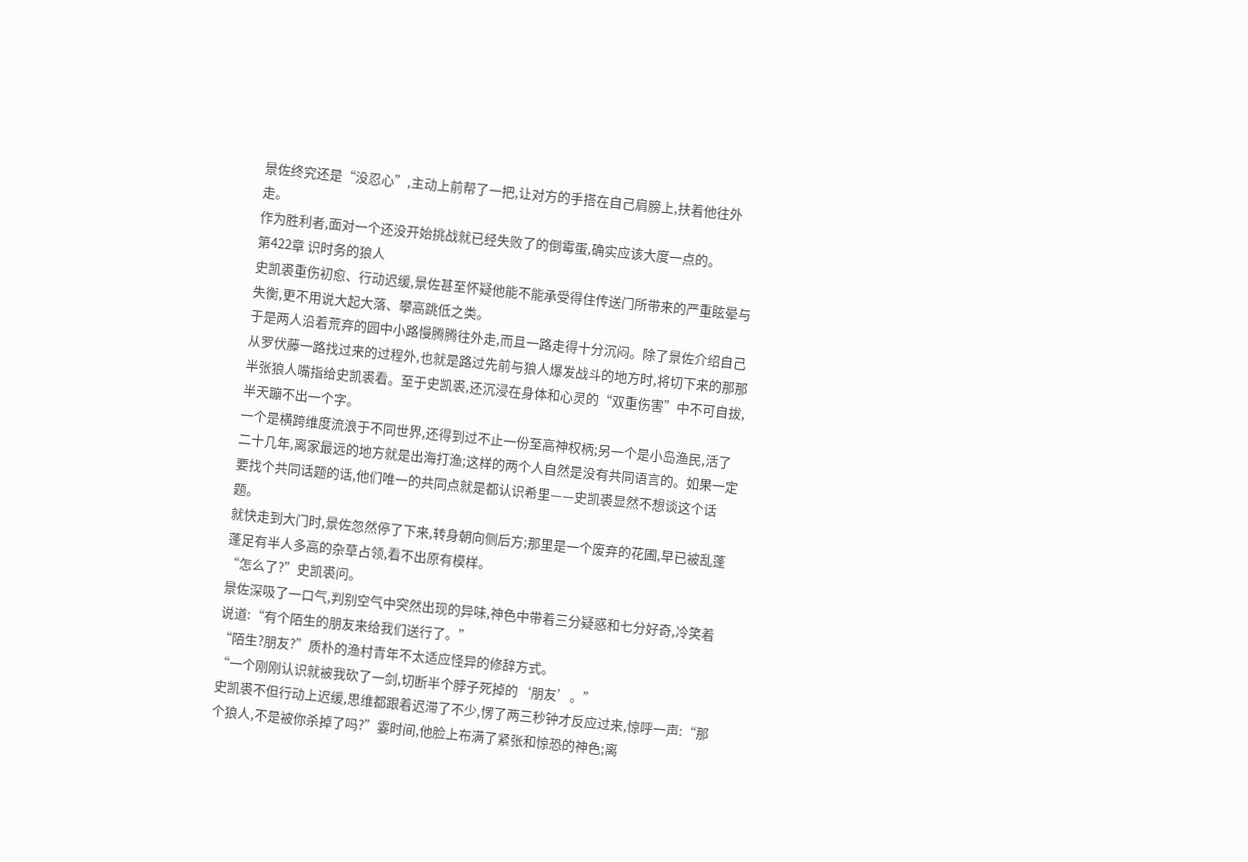景佐终究还是“没忍心”,主动上前帮了一把,让对方的手搭在自己肩膀上,扶着他往外走。
作为胜利者,面对一个还没开始挑战就已经失败了的倒霉蛋,确实应该大度一点的。
第422章 识时务的狼人
史凯裘重伤初愈、行动迟缓,景佐甚至怀疑他能不能承受得住传送门所带来的严重眩晕与失衡,更不用说大起大落、攀高跳低之类。
于是两人沿着荒弃的园中小路慢腾腾往外走,而且一路走得十分沉闷。除了景佐介绍自己从罗伏藤一路找过来的过程外,也就是路过先前与狼人爆发战斗的地方时,将切下来的那那半张狼人嘴指给史凯裘看。至于史凯裘,还沉浸在身体和心灵的“双重伤害”中不可自拔,半天蹦不出一个字。
一个是横跨维度流浪于不同世界,还得到过不止一份至高神权柄;另一个是小岛渔民,活了二十几年,离家最远的地方就是出海打渔;这样的两个人自然是没有共同语言的。如果一定要找个共同话题的话,他们唯一的共同点就是都认识希里——史凯裘显然不想谈这个话题。
就快走到大门时,景佐忽然停了下来,转身朝向侧后方;那里是一个废弃的花圃,早已被乱蓬蓬足有半人多高的杂草占领,看不出原有模样。
“怎么了?”史凯裘问。
景佐深吸了一口气,判别空气中突然出现的异味,神色中带着三分疑惑和七分好奇,冷笑着说道:“有个陌生的朋友来给我们送行了。”
“陌生?朋友?”质朴的渔村青年不太适应怪异的修辞方式。
“一个刚刚认识就被我砍了一剑,切断半个脖子死掉的‘朋友’。”
史凯裘不但行动上迟缓,思维都跟着迟滞了不少,愣了两三秒钟才反应过来,惊呼一声:“那个狼人,不是被你杀掉了吗?”霎时间,他脸上布满了紧张和惊恐的神色;离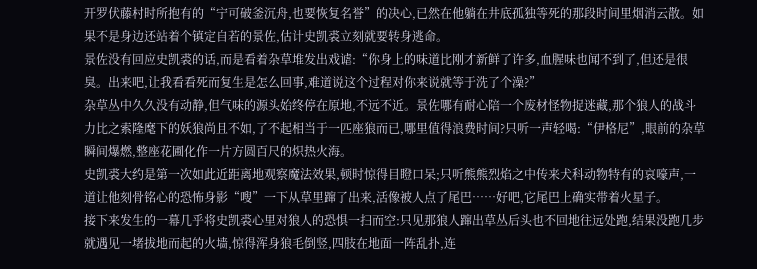开罗伏藤村时所抱有的“宁可破釜沉舟,也要恢复名誉”的决心,已然在他躺在井底孤独等死的那段时间里烟消云散。如果不是身边还站着个镇定自若的景佐,估计史凯裘立刻就要转身逃命。
景佐没有回应史凯裘的话,而是看着杂草堆发出戏谑:“你身上的味道比刚才新鲜了许多,血腥味也闻不到了,但还是很臭。出来吧,让我看看死而复生是怎么回事,难道说这个过程对你来说就等于洗了个澡?”
杂草丛中久久没有动静,但气味的源头始终停在原地,不远不近。景佐哪有耐心陪一个废材怪物捉迷藏,那个狼人的战斗力比之索隆麾下的妖狼尚且不如,了不起相当于一匹座狼而已,哪里值得浪费时间?只听一声轻喝:“伊格尼”,眼前的杂草瞬间爆燃,整座花圃化作一片方圆百尺的炽热火海。
史凯裘大约是第一次如此近距离地观察魔法效果,顿时惊得目瞪口呆;只听熊熊烈焰之中传来犬科动物特有的哀嚎声,一道让他刻骨铭心的恐怖身影“嗖”一下从草里蹿了出来,活像被人点了尾巴……好吧,它尾巴上确实带着火星子。
接下来发生的一幕几乎将史凯裘心里对狼人的恐惧一扫而空:只见那狼人蹿出草丛后头也不回地往远处跑,结果没跑几步就遇见一堵拔地而起的火墙,惊得浑身狼毛倒竖,四肢在地面一阵乱扑,连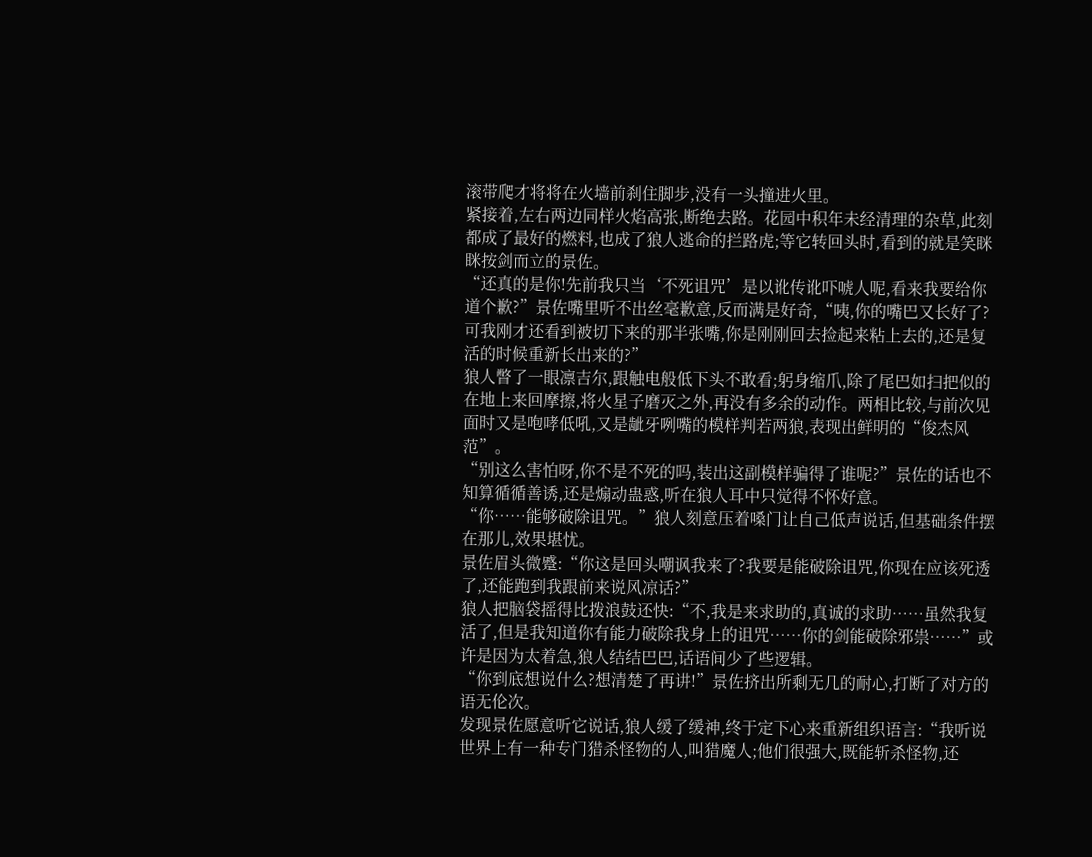滚带爬才将将在火墙前刹住脚步,没有一头撞进火里。
紧接着,左右两边同样火焰高张,断绝去路。花园中积年未经清理的杂草,此刻都成了最好的燃料,也成了狼人逃命的拦路虎;等它转回头时,看到的就是笑眯眯按剑而立的景佐。
“还真的是你!先前我只当‘不死诅咒’是以讹传讹吓唬人呢,看来我要给你道个歉?”景佐嘴里听不出丝毫歉意,反而满是好奇,“咦,你的嘴巴又长好了?可我刚才还看到被切下来的那半张嘴,你是刚刚回去捡起来粘上去的,还是复活的时候重新长出来的?”
狼人瞥了一眼凛吉尔,跟触电般低下头不敢看;躬身缩爪,除了尾巴如扫把似的在地上来回摩擦,将火星子磨灭之外,再没有多余的动作。两相比较,与前次见面时又是咆哮低吼,又是龇牙咧嘴的模样判若两狼,表现出鲜明的“俊杰风范”。
“别这么害怕呀,你不是不死的吗,装出这副模样骗得了谁呢?”景佐的话也不知算循循善诱,还是煽动蛊惑,听在狼人耳中只觉得不怀好意。
“你……能够破除诅咒。”狼人刻意压着嗓门让自己低声说话,但基础条件摆在那儿,效果堪忧。
景佐眉头微蹙:“你这是回头嘲讽我来了?我要是能破除诅咒,你现在应该死透了,还能跑到我跟前来说风凉话?”
狼人把脑袋摇得比拨浪鼓还快:“不,我是来求助的,真诚的求助……虽然我复活了,但是我知道你有能力破除我身上的诅咒……你的剑能破除邪祟……”或许是因为太着急,狼人结结巴巴,话语间少了些逻辑。
“你到底想说什么?想清楚了再讲!”景佐挤出所剩无几的耐心,打断了对方的语无伦次。
发现景佐愿意听它说话,狼人缓了缓神,终于定下心来重新组织语言:“我听说世界上有一种专门猎杀怪物的人,叫猎魔人;他们很强大,既能斩杀怪物,还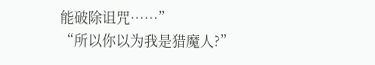能破除诅咒……”
“所以你以为我是猎魔人?”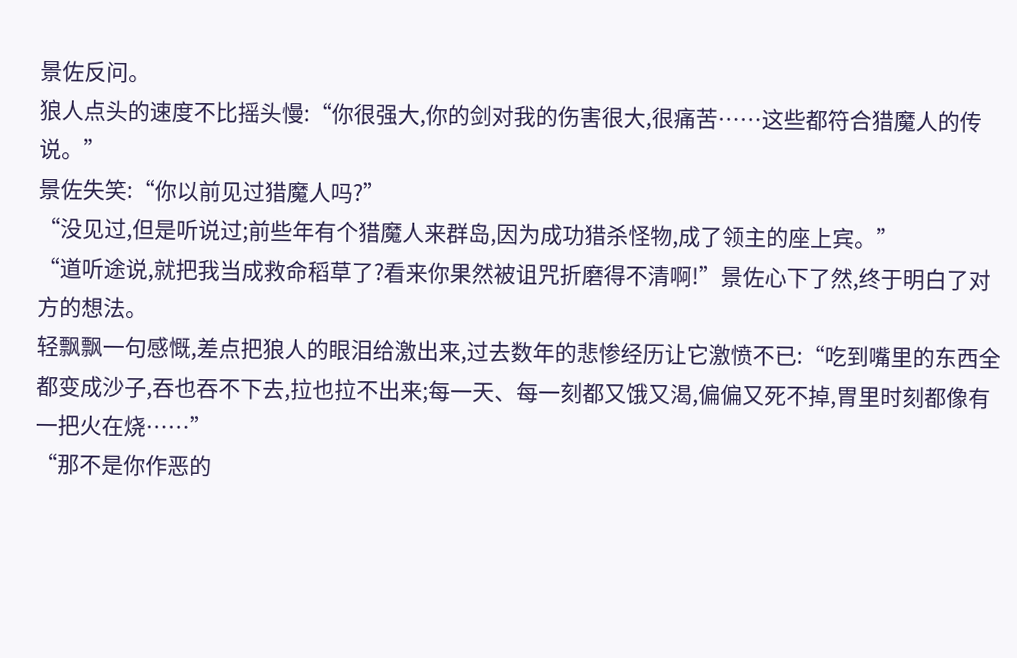景佐反问。
狼人点头的速度不比摇头慢:“你很强大,你的剑对我的伤害很大,很痛苦……这些都符合猎魔人的传说。”
景佐失笑:“你以前见过猎魔人吗?”
“没见过,但是听说过;前些年有个猎魔人来群岛,因为成功猎杀怪物,成了领主的座上宾。”
“道听途说,就把我当成救命稻草了?看来你果然被诅咒折磨得不清啊!”景佐心下了然,终于明白了对方的想法。
轻飘飘一句感慨,差点把狼人的眼泪给激出来,过去数年的悲惨经历让它激愤不已:“吃到嘴里的东西全都变成沙子,吞也吞不下去,拉也拉不出来;每一天、每一刻都又饿又渴,偏偏又死不掉,胃里时刻都像有一把火在烧……”
“那不是你作恶的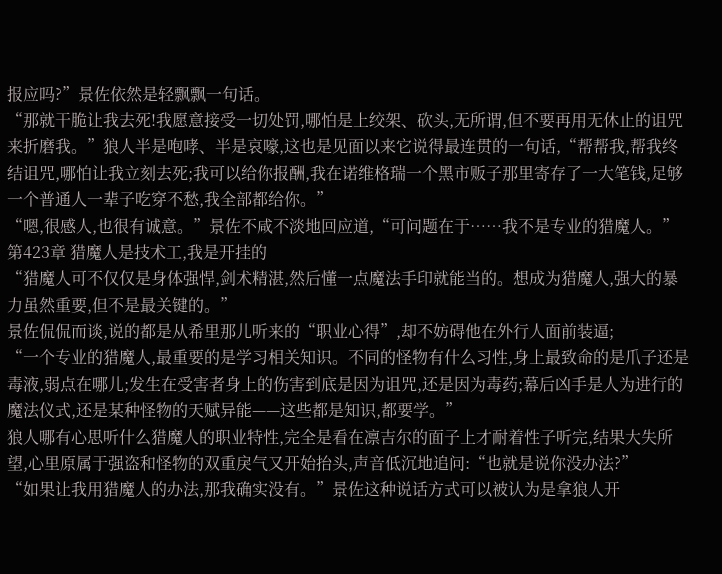报应吗?”景佐依然是轻飘飘一句话。
“那就干脆让我去死!我愿意接受一切处罚,哪怕是上绞架、砍头,无所谓,但不要再用无休止的诅咒来折磨我。”狼人半是咆哮、半是哀嚎,这也是见面以来它说得最连贯的一句话,“帮帮我,帮我终结诅咒,哪怕让我立刻去死;我可以给你报酬,我在诺维格瑞一个黑市贩子那里寄存了一大笔钱,足够一个普通人一辈子吃穿不愁,我全部都给你。”
“嗯,很感人,也很有诚意。”景佐不咸不淡地回应道,“可问题在于……我不是专业的猎魔人。”
第423章 猎魔人是技术工,我是开挂的
“猎魔人可不仅仅是身体强悍,剑术精湛,然后懂一点魔法手印就能当的。想成为猎魔人,强大的暴力虽然重要,但不是最关键的。”
景佐侃侃而谈,说的都是从希里那儿听来的“职业心得”,却不妨碍他在外行人面前装逼;
“一个专业的猎魔人,最重要的是学习相关知识。不同的怪物有什么习性,身上最致命的是爪子还是毒液,弱点在哪儿;发生在受害者身上的伤害到底是因为诅咒,还是因为毒药;幕后凶手是人为进行的魔法仪式,还是某种怪物的天赋异能——这些都是知识,都要学。”
狼人哪有心思听什么猎魔人的职业特性,完全是看在凛吉尔的面子上才耐着性子听完,结果大失所望,心里原属于强盗和怪物的双重戾气又开始抬头,声音低沉地追问:“也就是说你没办法?”
“如果让我用猎魔人的办法,那我确实没有。”景佐这种说话方式可以被认为是拿狼人开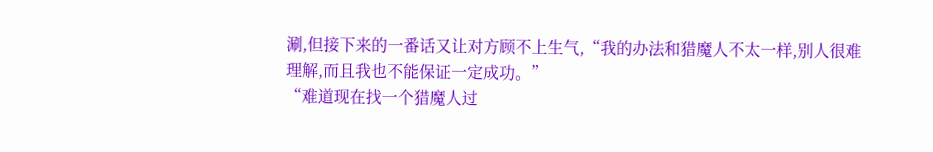涮,但接下来的一番话又让对方顾不上生气,“我的办法和猎魔人不太一样,别人很难理解,而且我也不能保证一定成功。”
“难道现在找一个猎魔人过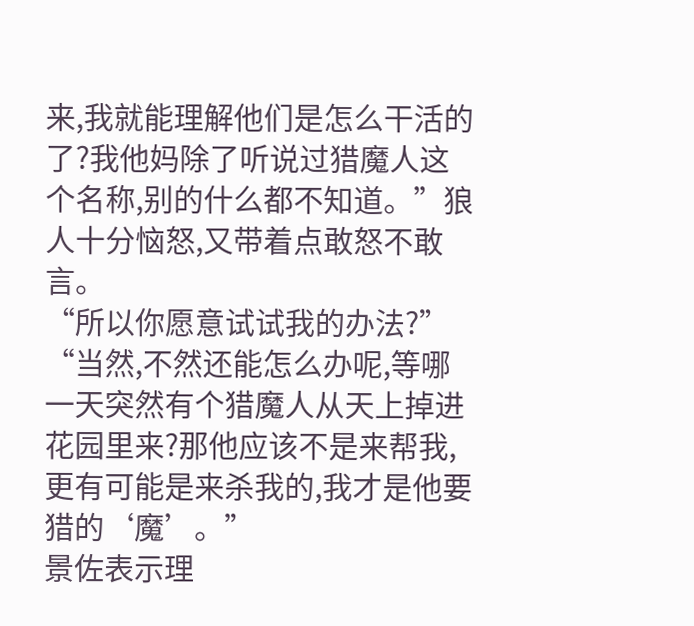来,我就能理解他们是怎么干活的了?我他妈除了听说过猎魔人这个名称,别的什么都不知道。”狼人十分恼怒,又带着点敢怒不敢言。
“所以你愿意试试我的办法?”
“当然,不然还能怎么办呢,等哪一天突然有个猎魔人从天上掉进花园里来?那他应该不是来帮我,更有可能是来杀我的,我才是他要猎的‘魔’。”
景佐表示理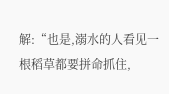解:“也是,溺水的人看见一根稻草都要拼命抓住,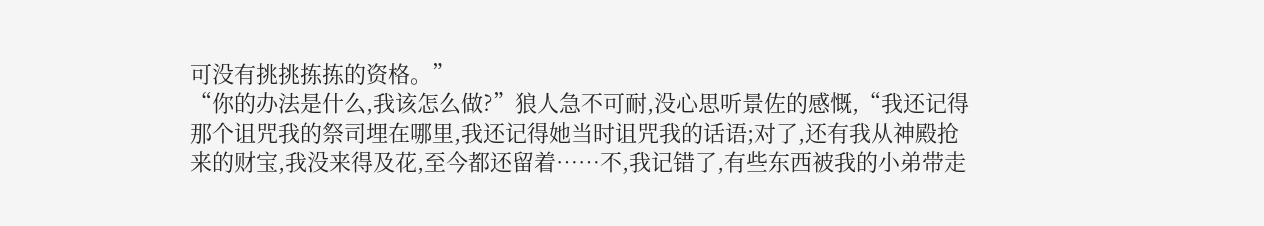可没有挑挑拣拣的资格。”
“你的办法是什么,我该怎么做?”狼人急不可耐,没心思听景佐的感慨,“我还记得那个诅咒我的祭司埋在哪里,我还记得她当时诅咒我的话语;对了,还有我从神殿抢来的财宝,我没来得及花,至今都还留着……不,我记错了,有些东西被我的小弟带走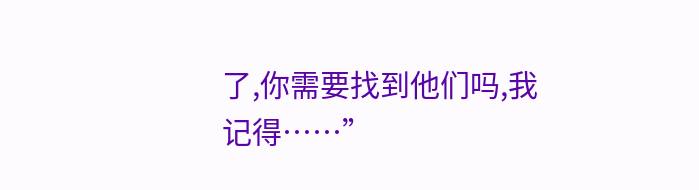了,你需要找到他们吗,我记得……”